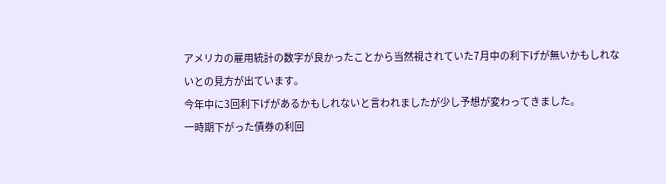アメリカの雇用統計の数字が良かったことから当然視されていた7月中の利下げが無いかもしれないとの見方が出ています。
今年中に3回利下げがあるかもしれないと言われましたが少し予想が変わってきました。
一時期下がった債券の利回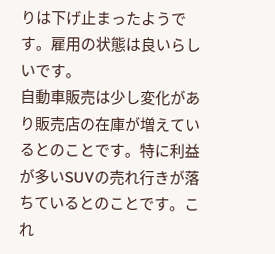りは下げ止まったようです。雇用の状態は良いらしいです。
自動車販売は少し変化があり販売店の在庫が増えているとのことです。特に利益が多いSUVの売れ行きが落ちているとのことです。これ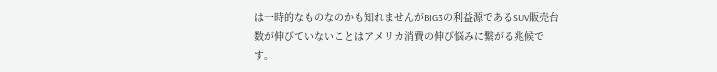は一時的なものなのかも知れませんがBIG3の利益源であるSUV販売台数が伸びていないことはアメリカ消費の伸び悩みに繋がる兆候です。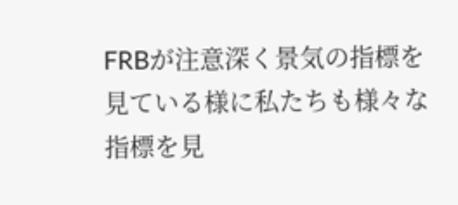FRBが注意深く景気の指標を見ている様に私たちも様々な指標を見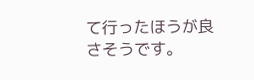て行ったほうが良さそうです。